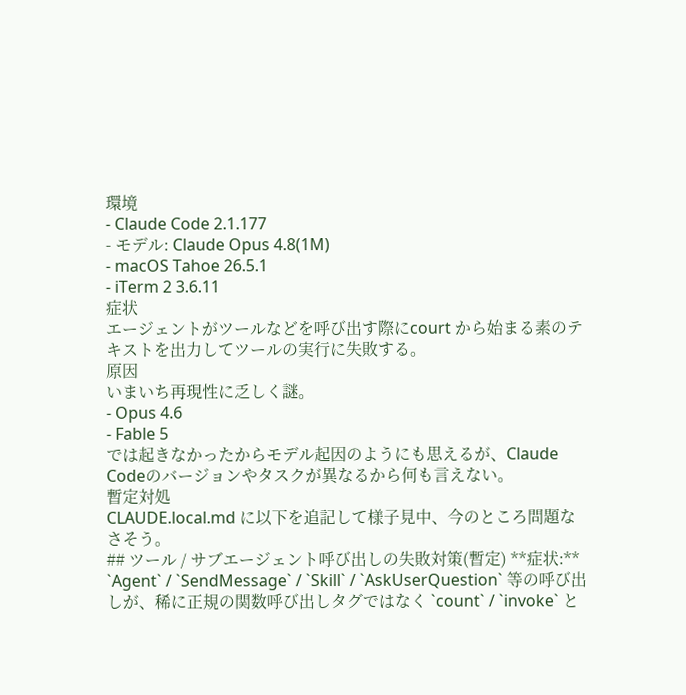環境
- Claude Code 2.1.177
- モデル: Claude Opus 4.8(1M)
- macOS Tahoe 26.5.1
- iTerm 2 3.6.11
症状
エージェントがツールなどを呼び出す際にcourt から始まる素のテキストを出力してツールの実行に失敗する。
原因
いまいち再現性に乏しく謎。
- Opus 4.6
- Fable 5
では起きなかったからモデル起因のようにも思えるが、Claude Codeのバージョンやタスクが異なるから何も言えない。
暫定対処
CLAUDE.local.md に以下を追記して様子見中、今のところ問題なさそう。
## ツール / サブエージェント呼び出しの失敗対策(暫定) **症状:** `Agent` / `SendMessage` / `Skill` / `AskUserQuestion` 等の呼び出しが、稀に正規の関数呼び出しタグではなく `count` / `invoke` と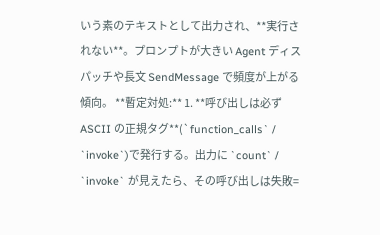いう素のテキストとして出力され、**実行されない**。プロンプトが大きい Agent ディスパッチや長文 SendMessage で頻度が上がる傾向。 **暫定対処:** 1. **呼び出しは必ず ASCII の正規タグ**(`function_calls` / `invoke`)で発行する。出力に `count` / `invoke` が見えたら、その呼び出しは失敗=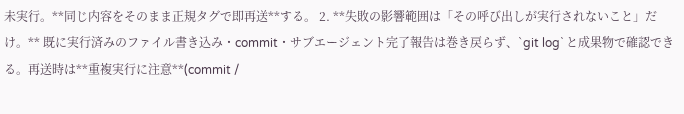未実行。**同じ内容をそのまま正規タグで即再送**する。 2. **失敗の影響範囲は「その呼び出しが実行されないこと」だけ。** 既に実行済みのファイル書き込み・commit・サブエージェント完了報告は巻き戻らず、`git log` と成果物で確認できる。再送時は**重複実行に注意**(commit /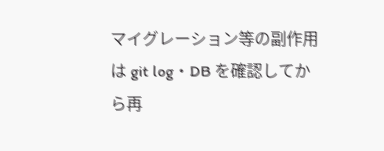マイグレーション等の副作用は git log・DB を確認してから再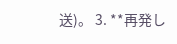送)。 3. **再発し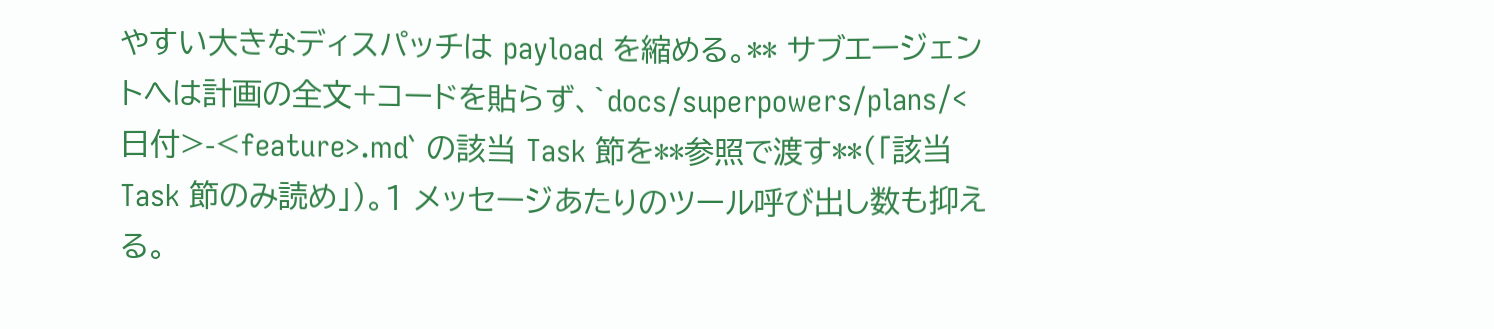やすい大きなディスパッチは payload を縮める。** サブエージェントへは計画の全文+コードを貼らず、`docs/superpowers/plans/<日付>-<feature>.md` の該当 Task 節を**参照で渡す**(「該当 Task 節のみ読め」)。1 メッセージあたりのツール呼び出し数も抑える。